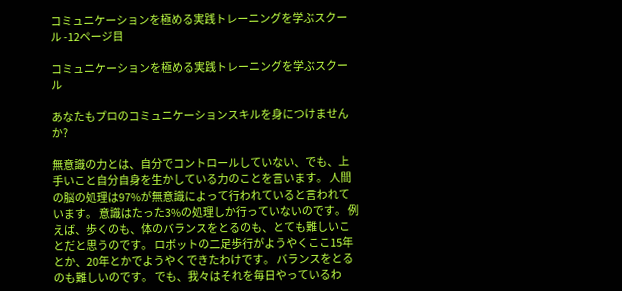コミュニケーションを極める実践トレーニングを学ぶスクール -12ページ目

コミュニケーションを極める実践トレーニングを学ぶスクール

あなたもプロのコミュニケーションスキルを身につけませんか?

無意識の力とは、自分でコントロールしていない、でも、上手いこと自分自身を生かしている力のことを言います。 人間の脳の処理は97%が無意識によって行われていると言われています。 意識はたった3%の処理しか行っていないのです。 例えば、歩くのも、体のバランスをとるのも、とても難しいことだと思うのです。 ロボットの二足歩行がようやくここ15年とか、20年とかでようやくできたわけです。 バランスをとるのも難しいのです。 でも、我々はそれを毎日やっているわ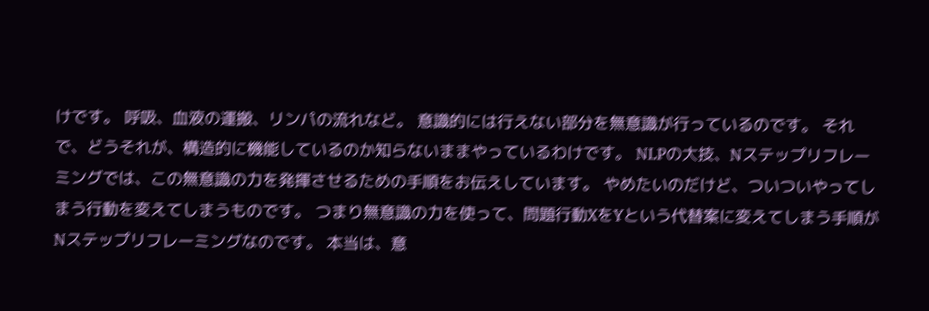けです。 呼吸、血液の運搬、リンパの流れなど。 意識的には行えない部分を無意識が行っているのです。 それで、どうそれが、構造的に機能しているのか知らないままやっているわけです。 NLPの大技、Nステップリフレーミングでは、この無意識の力を発揮させるための手順をお伝えしています。 やめたいのだけど、ついついやってしまう行動を変えてしまうものです。 つまり無意識の力を使って、問題行動XをYという代替案に変えてしまう手順がNステップリフレーミングなのです。 本当は、意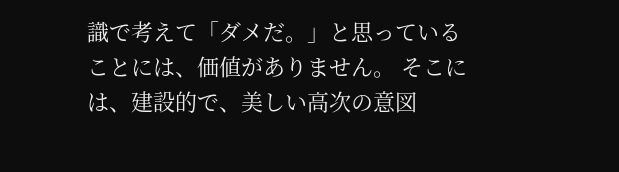識で考えて「ダメだ。」と思っていることには、価値がありません。 そこには、建設的で、美しい高次の意図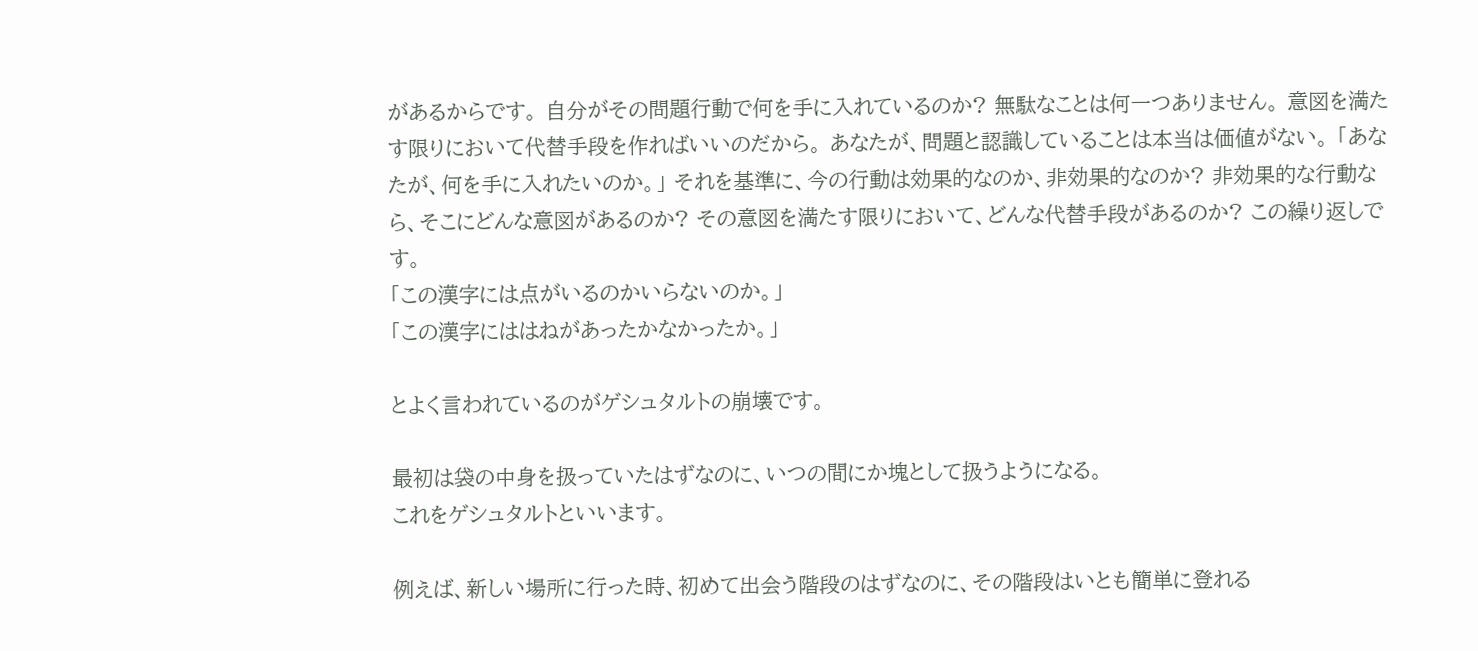があるからです。 自分がその問題行動で何を手に入れているのか? 無駄なことは何一つありません。 意図を満たす限りにおいて代替手段を作ればいいのだから。 あなたが、問題と認識していることは本当は価値がない。 「あなたが、何を手に入れたいのか。」 それを基準に、今の行動は効果的なのか、非効果的なのか? 非効果的な行動なら、そこにどんな意図があるのか? その意図を満たす限りにおいて、どんな代替手段があるのか? この繰り返しです。
「この漢字には点がいるのかいらないのか。」
「この漢字にははねがあったかなかったか。」

とよく言われているのがゲシュタルトの崩壊です。

最初は袋の中身を扱っていたはずなのに、いつの間にか塊として扱うようになる。
これをゲシュタルトといいます。

例えば、新しい場所に行った時、初めて出会う階段のはずなのに、その階段はいとも簡単に登れる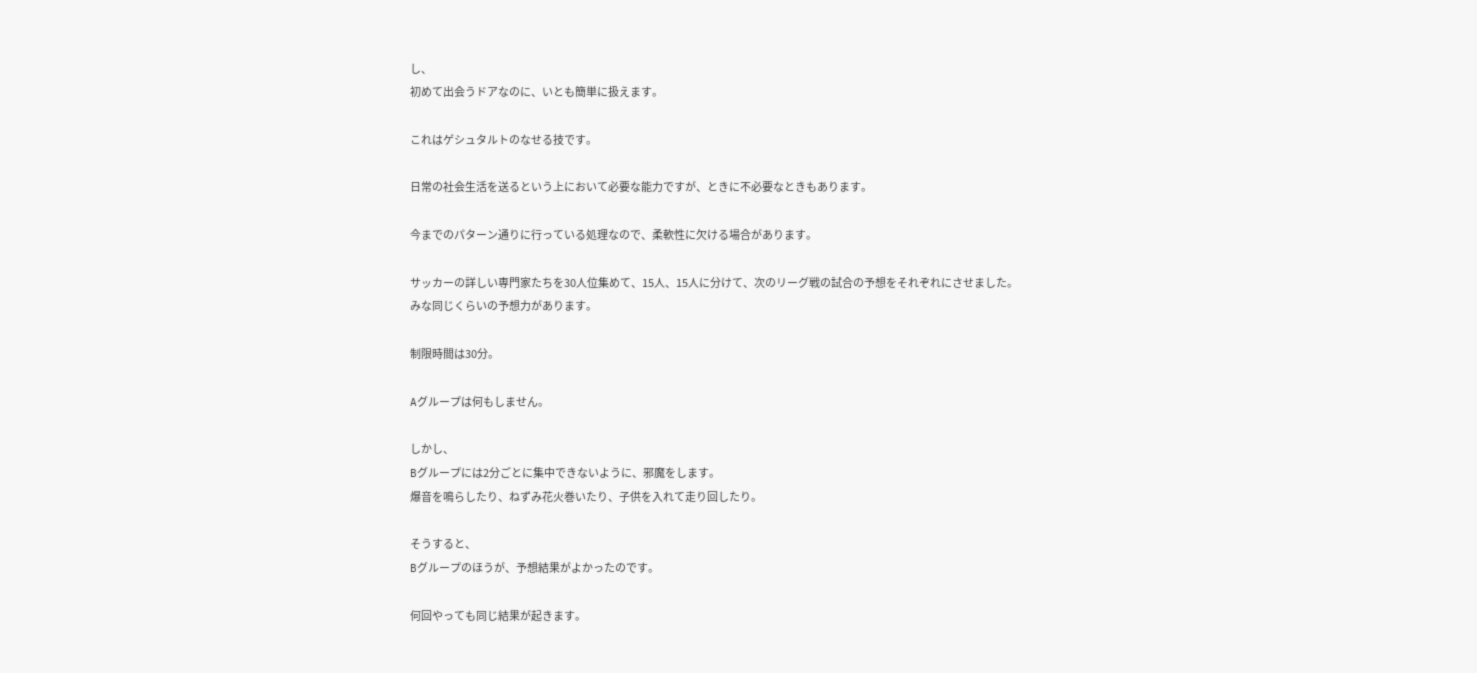し、
初めて出会うドアなのに、いとも簡単に扱えます。

これはゲシュタルトのなせる技です。

日常の社会生活を送るという上において必要な能力ですが、ときに不必要なときもあります。

今までのパターン通りに行っている処理なので、柔軟性に欠ける場合があります。

サッカーの詳しい専門家たちを30人位集めて、15人、15人に分けて、次のリーグ戦の試合の予想をそれぞれにさせました。
みな同じくらいの予想力があります。

制限時間は30分。

Aグループは何もしません。

しかし、
Bグループには2分ごとに集中できないように、邪魔をします。
爆音を鳴らしたり、ねずみ花火巻いたり、子供を入れて走り回したり。

そうすると、
Bグループのほうが、予想結果がよかったのです。

何回やっても同じ結果が起きます。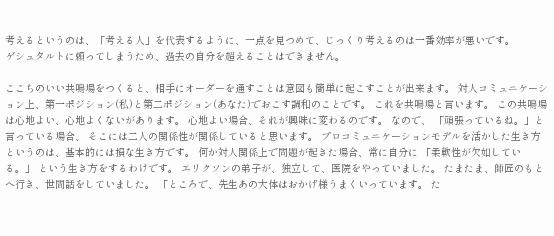考えるというのは、「考える人」を代表するように、一点を見つめて、じっくり考えるのは一番効率が悪いです。
ゲシュタルトに頼ってしまうため、過去の自分を超えることはできません。

ここちのいい共鳴場をつくると、相手にオーダーを通すことは意図も簡単に起こすことが出来ます。 対人コミュニケーション上、第一ポジション(私)と第二ポジション(あなた)でおこす調和のことです。 これを共鳴場と言います。 この共鳴場は心地よい、心地よくないがあります。 心地よい場合、それが興味に変わるのです。 なので、 「頑張っているね。」と言っている場合、 そこには二人の関係性が関係していると思います。 プロコミュニケーションモデルを活かした生き方というのは、基本的には損な生き方です。 何か対人関係上で問題が起きた場合、常に自分に 「柔軟性が欠如している。」 という生き方をするわけです。 エリクソンの弟子が、独立して、医院をやっていました。 たまたま、師匠のもとへ行き、世間話をしていました。 「ところで、先生あの大体はおかげ様うまくいっています。 た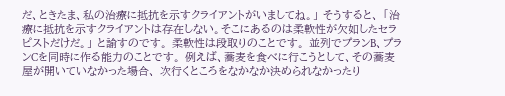だ、ときたま、私の治療に抵抗を示すクライアントがいましてね。」 そうすると、 「治療に抵抗を示すクライアントは存在しない。そこにあるのは柔軟性が欠如したセラピストだけだ。」 と諭すのです。 柔軟性は段取りのことです。 並列でプランB、プランCを同時に作る能力のことです。 例えば、蕎麦を食べに行こうとして、その蕎麦屋が開いていなかった場合、 次行くところをなかなか決められなかったり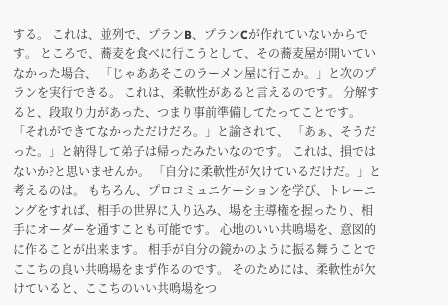する。 これは、並列で、プランB、プランCが作れていないからです。 ところで、蕎麦を食べに行こうとして、その蕎麦屋が開いていなかった場合、 「じゃああそこのラーメン屋に行こか。」と次のプランを実行できる。 これは、柔軟性があると言えるのです。 分解すると、段取り力があった、つまり事前準備してたってことです。 「それができてなかっただけだろ。」と諭されて、 「あぁ、そうだった。」と納得して弟子は帰ったみたいなのです。 これは、損ではないか?と思いませんか。 「自分に柔軟性が欠けているだけだ。」と考えるのは。 もちろん、プロコミュニケーションを学び、トレーニングをすれば、相手の世界に入り込み、場を主導権を握ったり、相手にオーダーを通すことも可能です。 心地のいい共鳴場を、意図的に作ることが出来ます。 相手が自分の鏡かのように振る舞うことでここちの良い共鳴場をまず作るのです。 そのためには、柔軟性が欠けていると、ここちのいい共鳴場をつ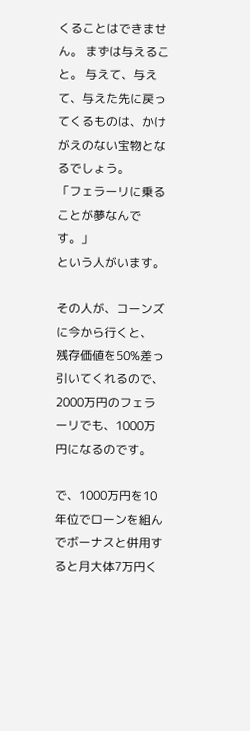くることはできません。 まずは与えること。 与えて、与えて、与えた先に戻ってくるものは、かけがえのない宝物となるでしょう。
「フェラーリに乗ることが夢なんです。」
という人がいます。

その人が、コーンズに今から行くと、
残存価値を50%差っ引いてくれるので、
2000万円のフェラーリでも、1000万円になるのです。

で、1000万円を10年位でローンを組んでボーナスと併用すると月大体7万円く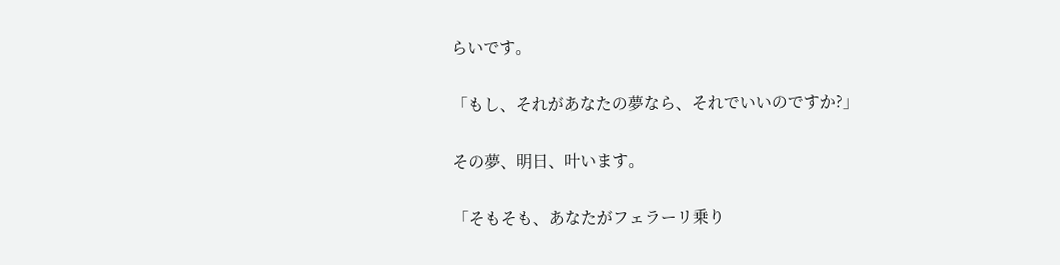らいです。

「もし、それがあなたの夢なら、それでいいのですか?」

その夢、明日、叶います。

「そもそも、あなたがフェラーリ乗り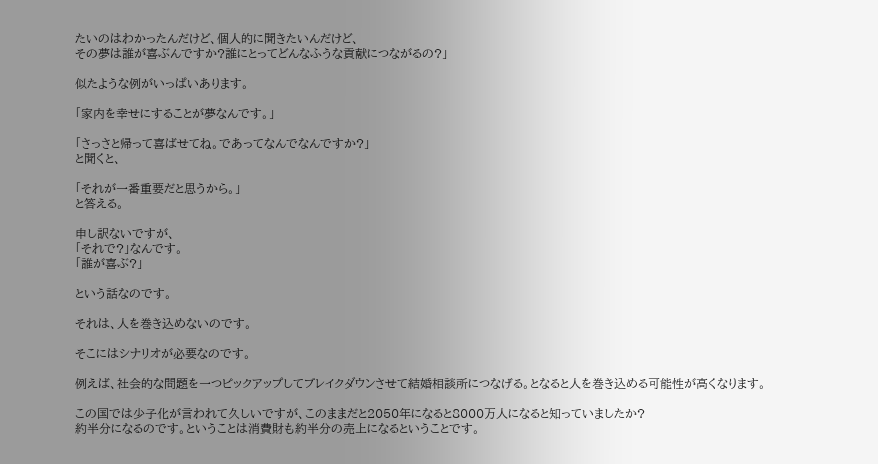たいのはわかったんだけど、個人的に聞きたいんだけど、
その夢は誰が喜ぶんですか?誰にとってどんなふうな貢献につながるの?」

似たような例がいっぱいあります。

「家内を幸せにすることが夢なんです。」

「さっさと帰って喜ばせてね。であってなんでなんですか?」
と聞くと、

「それが一番重要だと思うから。」
と答える。

申し訳ないですが、
「それで?」なんです。
「誰が喜ぶ?」

という話なのです。

それは、人を巻き込めないのです。

そこにはシナリオが必要なのです。

例えば、社会的な問題を一つピックアップしてブレイクダウンさせて結婚相談所につなげる。となると人を巻き込める可能性が高くなります。

この国では少子化が言われて久しいですが、このままだと2050年になると8000万人になると知っていましたか?
約半分になるのです。ということは消費財も約半分の売上になるということです。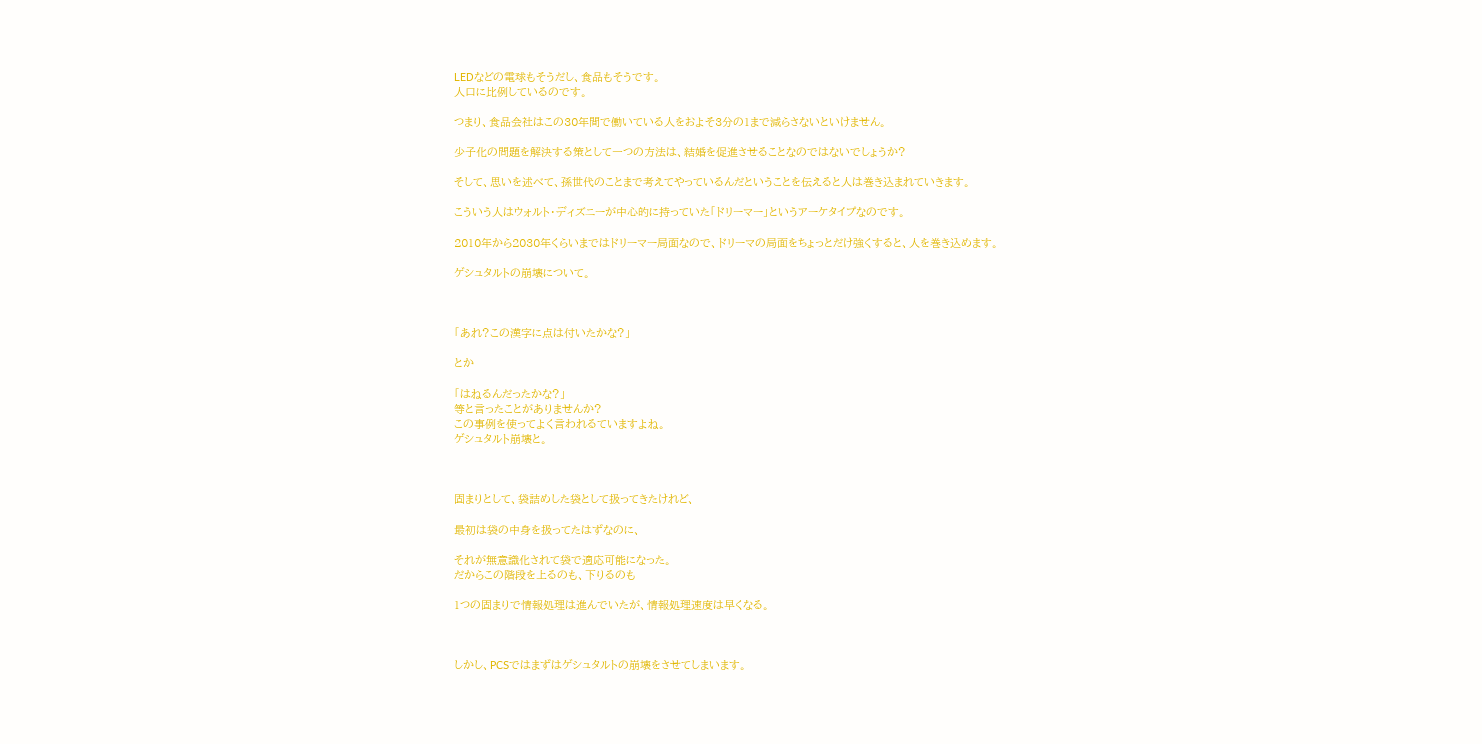LEDなどの電球もそうだし、食品もそうです。
人口に比例しているのです。

つまり、食品会社はこの30年間で働いている人をおよそ3分の1まで減らさないといけません。

少子化の問題を解決する策として一つの方法は、結婚を促進させることなのではないでしょうか?

そして、思いを述べて、孫世代のことまで考えてやっているんだということを伝えると人は巻き込まれていきます。

こういう人はウォルト・ディズニーが中心的に持っていた「ドリーマー」というアーケタイプなのです。

2010年から2030年くらいまではドリーマー局面なので、ドリーマの局面をちょっとだけ強くすると、人を巻き込めます。

ゲシュタルトの崩壊について。



「あれ?この漢字に点は付いたかな?」

とか

「はねるんだったかな?」
等と言ったことがありませんか?
この事例を使ってよく言われるていますよね。
ゲシュタルト崩壊と。



固まりとして、袋詰めした袋として扱ってきたけれど、

最初は袋の中身を扱ってたはずなのに、

それが無意識化されて袋で適応可能になった。
だからこの階段を上るのも、下りるのも

1つの固まりで情報処理は進んでいたが、情報処理速度は早くなる。



しかし、PCSではまずはゲシュタルトの崩壊をさせてしまいます。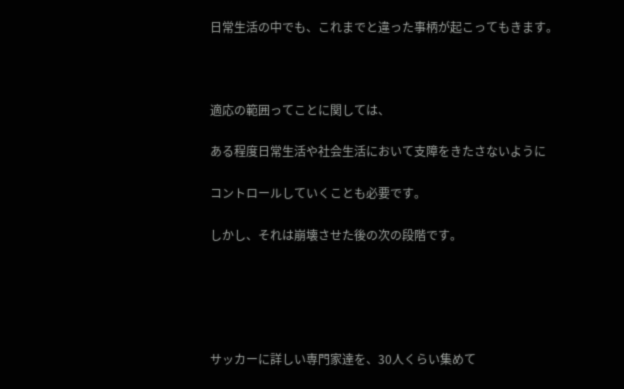日常生活の中でも、これまでと違った事柄が起こってもきます。



適応の範囲ってことに関しては、

ある程度日常生活や社会生活において支障をきたさないように

コントロールしていくことも必要です。

しかし、それは崩壊させた後の次の段階です。





サッカーに詳しい専門家達を、30人くらい集めて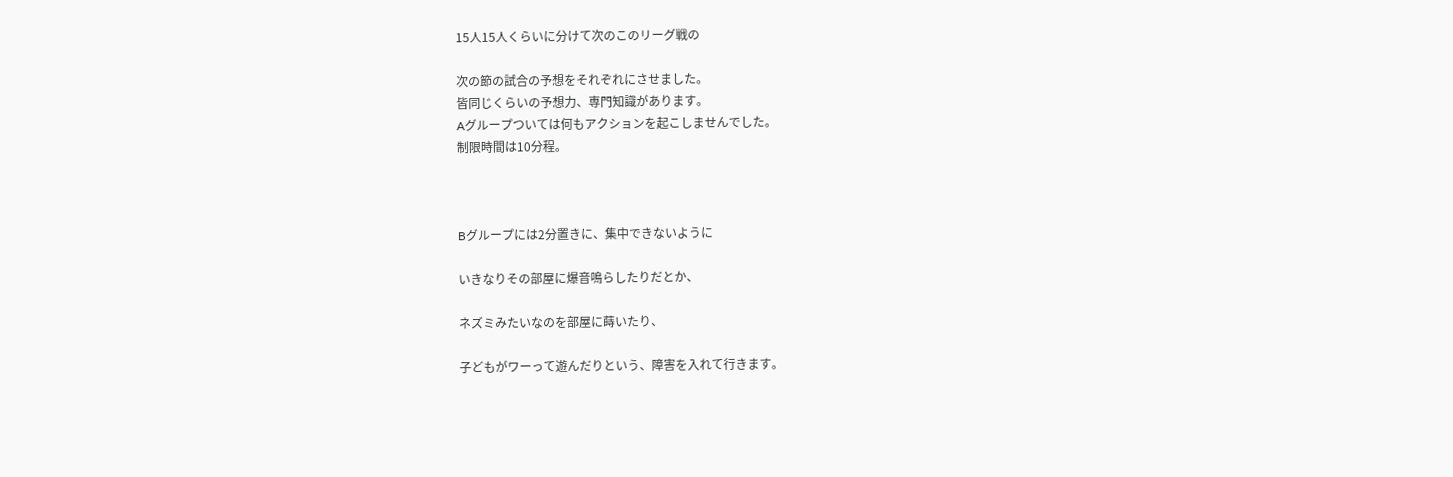15人15人くらいに分けて次のこのリーグ戦の

次の節の試合の予想をそれぞれにさせました。
皆同じくらいの予想力、専門知識があります。
Aグループついては何もアクションを起こしませんでした。
制限時間は10分程。



Bグループには2分置きに、集中できないように

いきなりその部屋に爆音鳴らしたりだとか、

ネズミみたいなのを部屋に蒔いたり、

子どもがワーって遊んだりという、障害を入れて行きます。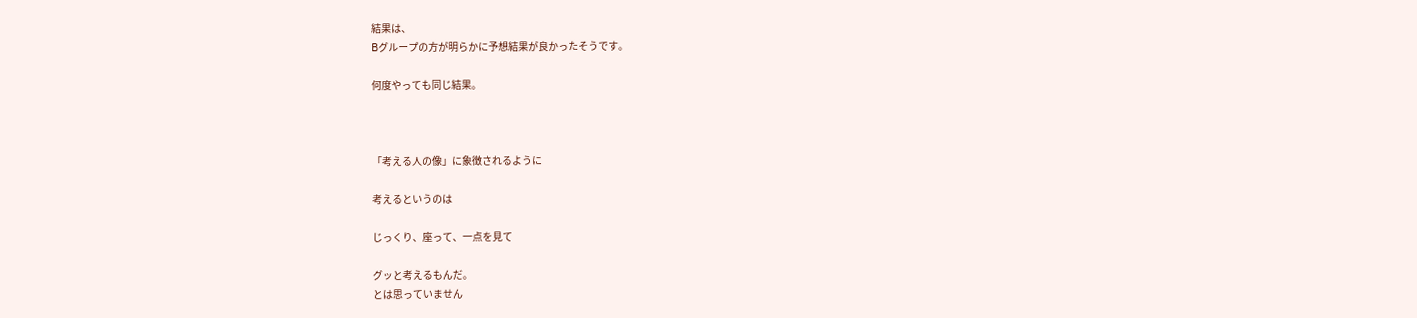結果は、
Bグループの方が明らかに予想結果が良かったそうです。

何度やっても同じ結果。



「考える人の像」に象徴されるように

考えるというのは

じっくり、座って、一点を見て

グッと考えるもんだ。
とは思っていません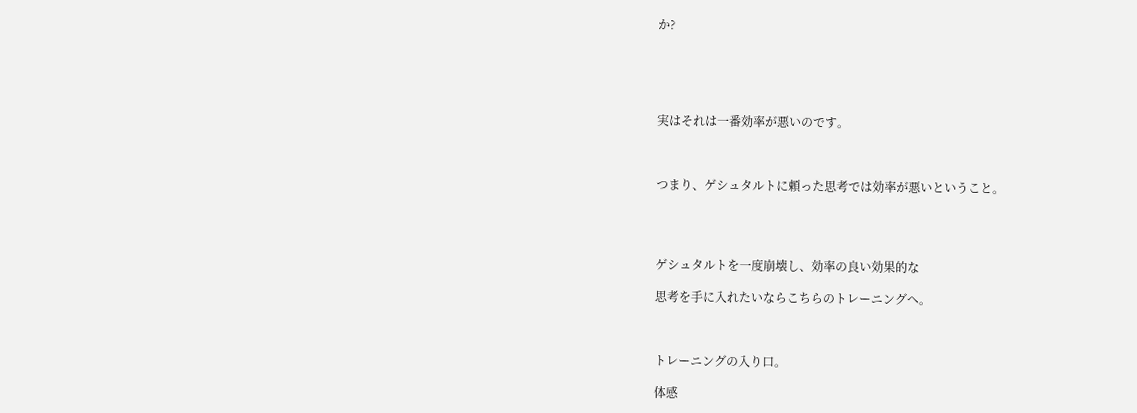か?





実はそれは一番効率が悪いのです。



つまり、ゲシュタルトに頼った思考では効率が悪いということ。




ゲシュタルトを一度崩壊し、効率の良い効果的な

思考を手に入れたいならこちらのトレーニングへ。



トレーニングの入り口。

体感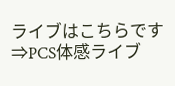ライブはこちらです⇒PCS体感ライブ